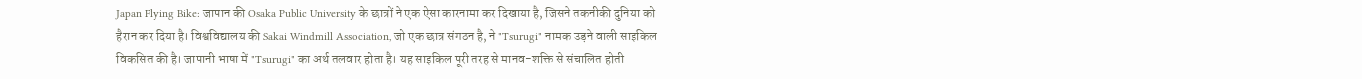Japan Flying Bike: जापान की Osaka Public University के छात्रों ने एक ऐसा कारनामा कर दिखाया है, जिसने तकनीकी दुनिया को हैरान कर दिया है। विश्वविद्यालय की Sakai Windmill Association, जो एक छात्र संगठन है, ने "Tsurugi" नामक उड़ने वाली साइकिल विकसित की है। जापानी भाषा में "Tsurugi" का अर्थ तलवार होता है। यह साइकिल पूरी तरह से मानव-शक्ति से संचालित होती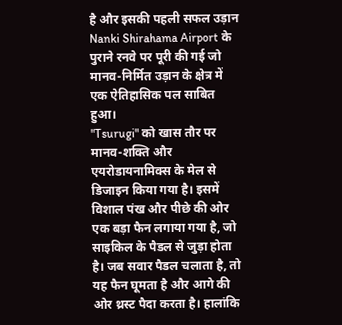है और इसकी पहली सफल उड़ान Nanki Shirahama Airport के पुराने रनवे पर पूरी की गई जो मानव-निर्मित उड़ान के क्षेत्र में एक ऐतिहासिक पल साबित हुआ।
"Tsurugi" को खास तौर पर मानव-शक्ति और एयरोडायनामिक्स के मेल से डिजाइन किया गया है। इसमें विशाल पंख और पीछे की ओर एक बड़ा फैन लगाया गया है, जो साइकिल के पैडल से जुड़ा होता है। जब सवार पैडल चलाता है, तो यह फैन घूमता है और आगे की ओर थ्रस्ट पैदा करता है। हालांकि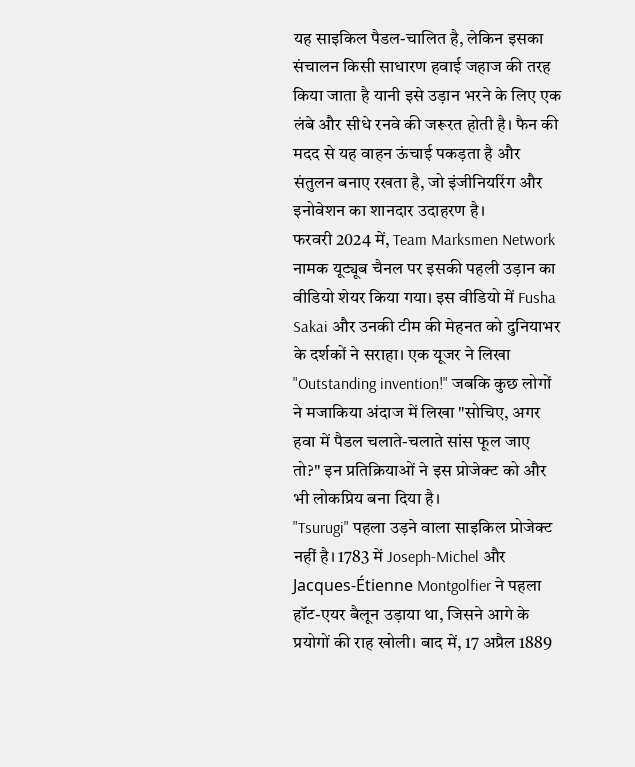यह साइकिल पैडल-चालित है, लेकिन इसका संचालन किसी साधारण हवाई जहाज की तरह किया जाता है यानी इसे उड़ान भरने के लिए एक लंबे और सीधे रनवे की जरूरत होती है। फैन की मदद से यह वाहन ऊंचाई पकड़ता है और संतुलन बनाए रखता है, जो इंजीनियरिंग और इनोवेशन का शानदार उदाहरण है।
फरवरी 2024 में, Team Marksmen Network नामक यूट्यूब चैनल पर इसकी पहली उड़ान का वीडियो शेयर किया गया। इस वीडियो में Fusha Sakai और उनकी टीम की मेहनत को दुनियाभर के दर्शकों ने सराहा। एक यूजर ने लिखा "Outstanding invention!" जबकि कुछ लोगों ने मजाकिया अंदाज में लिखा "सोचिए, अगर हवा में पैडल चलाते-चलाते सांस फूल जाए तो?" इन प्रतिक्रियाओं ने इस प्रोजेक्ट को और भी लोकप्रिय बना दिया है।
"Tsurugi" पहला उड़ने वाला साइकिल प्रोजेक्ट नहीं है। 1783 में Joseph-Michel और Jacques-Étienne Montgolfier ने पहला हॉट-एयर बैलून उड़ाया था, जिसने आगे के प्रयोगों की राह खोली। बाद में, 17 अप्रैल 1889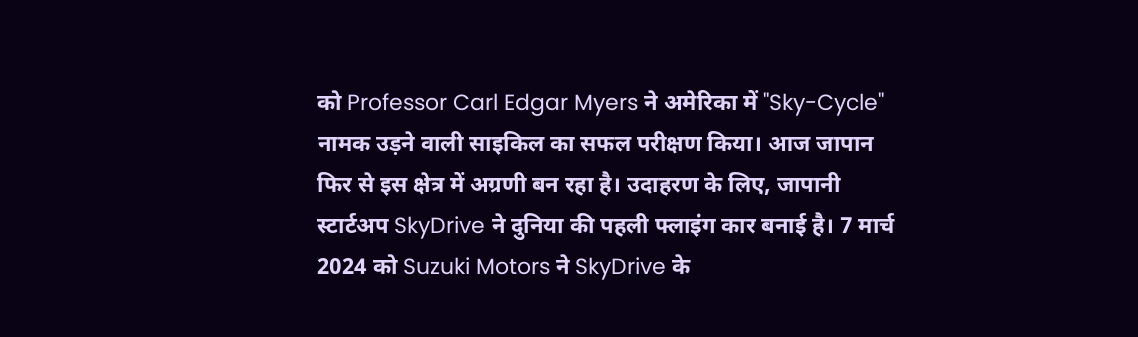को Professor Carl Edgar Myers ने अमेरिका में "Sky-Cycle" नामक उड़ने वाली साइकिल का सफल परीक्षण किया। आज जापान फिर से इस क्षेत्र में अग्रणी बन रहा है। उदाहरण के लिए, जापानी स्टार्टअप SkyDrive ने दुनिया की पहली फ्लाइंग कार बनाई है। 7 मार्च 2024 को Suzuki Motors ने SkyDrive के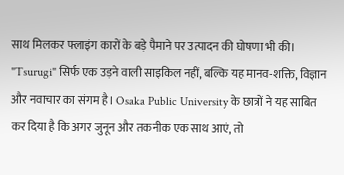साथ मिलकर फ्लाइंग कारों के बड़े पैमाने पर उत्पादन की घोषणा भी की।
"Tsurugi" सिर्फ एक उड़ने वाली साइकिल नहीं, बल्कि यह मानव-शक्ति, विज्ञान और नवाचार का संगम है। Osaka Public University के छात्रों ने यह साबित कर दिया है कि अगर जुनून और तकनीक एक साथ आएं, तो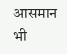आसमान भी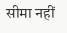सीमा नहीं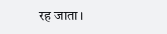रह जाता।